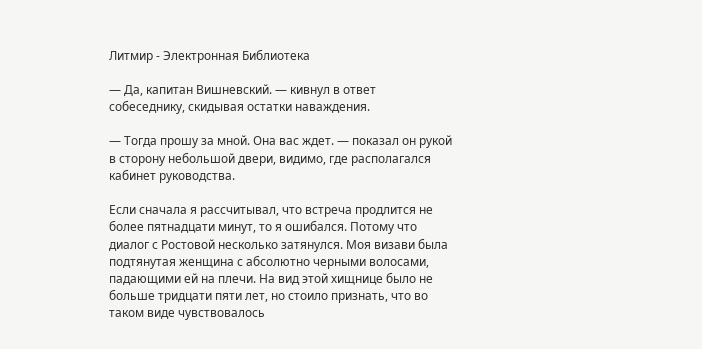Литмир - Электронная Библиотека

— Да, капитан Вишневский. — кивнул в ответ собеседнику, скидывая остатки наваждения.

— Тогда прошу за мной. Она вас ждет. — показал он рукой в сторону небольшой двери, видимо, где располагался кабинет руководства.

Если сначала я рассчитывал, что встреча продлится не более пятнадцати минут, то я ошибался. Потому что диалог с Ростовой несколько затянулся. Моя визави была подтянутая женщина с абсолютно черными волосами, падающими ей на плечи. На вид этой хищнице было не больше тридцати пяти лет, но стоило признать, что во таком виде чувствовалось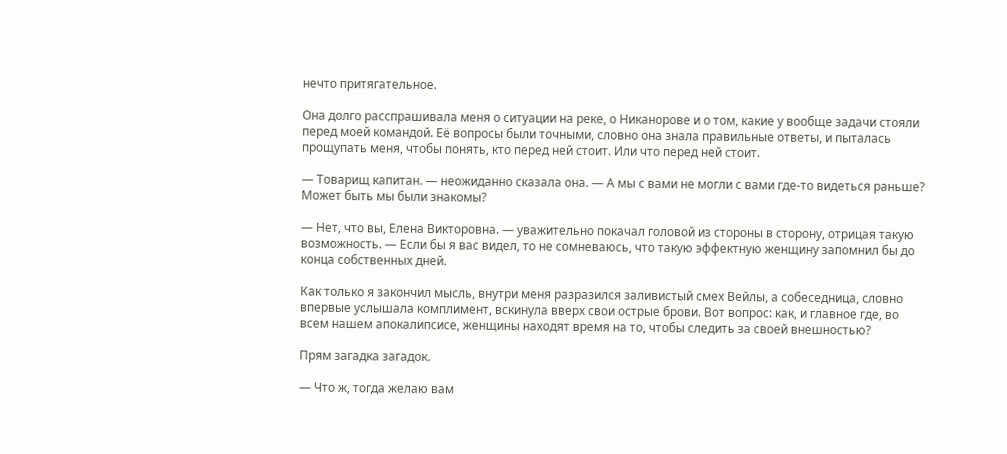нечто притягательное.

Она долго расспрашивала меня о ситуации на реке, о Никанорове и о том, какие у вообще задачи стояли перед моей командой. Её вопросы были точными, словно она знала правильные ответы, и пыталась прощупать меня, чтобы понять, кто перед ней стоит. Или что перед ней стоит.

— Товарищ капитан. — неожиданно сказала она. — А мы с вами не могли с вами где-то видеться раньше? Может быть мы были знакомы?

— Нет, что вы, Елена Викторовна. — уважительно покачал головой из стороны в сторону, отрицая такую возможность. — Если бы я вас видел, то не сомневаюсь, что такую эффектную женщину запомнил бы до конца собственных дней.

Как только я закончил мысль, внутри меня разразился заливистый смех Вейлы, а собеседница, словно впервые услышала комплимент, вскинула вверх свои острые брови. Вот вопрос: как, и главное где, во всем нашем апокалипсисе, женщины находят время на то, чтобы следить за своей внешностью?

Прям загадка загадок.

— Что ж, тогда желаю вам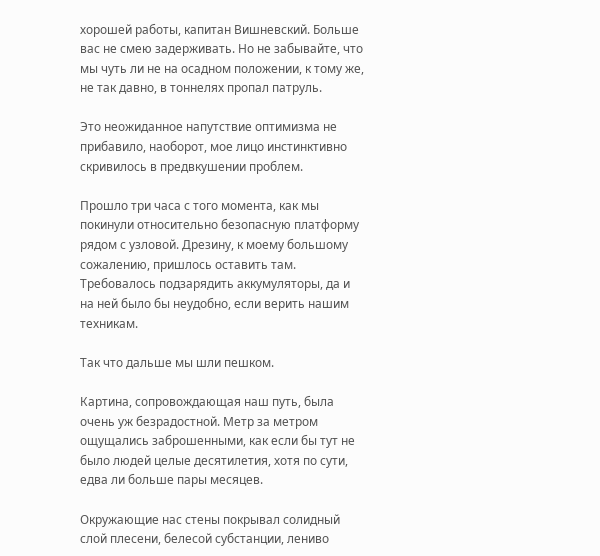хорошей работы, капитан Вишневский. Больше вас не смею задерживать. Но не забывайте, что мы чуть ли не на осадном положении, к тому же, не так давно, в тоннелях пропал патруль.

Это неожиданное напутствие оптимизма не прибавило, наоборот, мое лицо инстинктивно скривилось в предвкушении проблем.

Прошло три часа с того момента, как мы покинули относительно безопасную платформу рядом с узловой. Дрезину, к моему большому сожалению, пришлось оставить там. Требовалось подзарядить аккумуляторы, да и на ней было бы неудобно, если верить нашим техникам.

Так что дальше мы шли пешком.

Картина, сопровождающая наш путь, была очень уж безрадостной. Метр за метром ощущались заброшенными, как если бы тут не было людей целые десятилетия, хотя по сути, едва ли больше пары месяцев.

Окружающие нас стены покрывал солидный слой плесени, белесой субстанции, лениво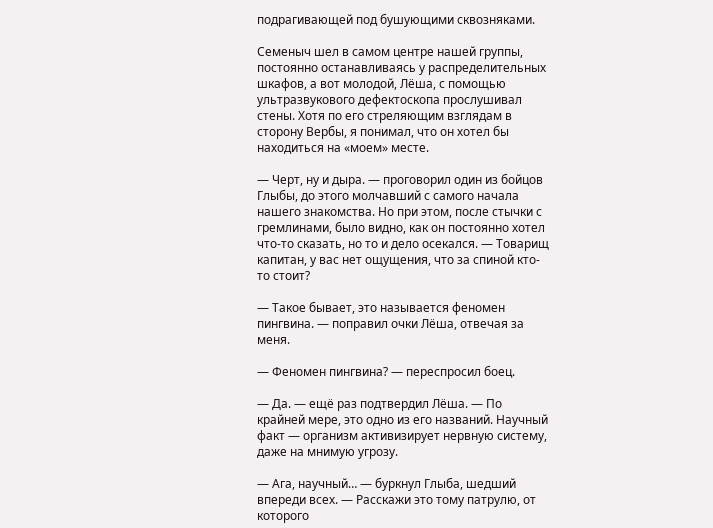подрагивающей под бушующими сквозняками.

Семеныч шел в самом центре нашей группы, постоянно останавливаясь у распределительных шкафов, а вот молодой, Лёша, с помощью ультразвукового дефектоскопа прослушивал стены. Хотя по его стреляющим взглядам в сторону Вербы, я понимал, что он хотел бы находиться на «моем» месте.

— Черт, ну и дыра. — проговорил один из бойцов Глыбы, до этого молчавший с самого начала нашего знакомства. Но при этом, после стычки с гремлинами, было видно, как он постоянно хотел что-то сказать, но то и дело осекался. — Товарищ капитан, у вас нет ощущения, что за спиной кто-то стоит?

— Такое бывает, это называется феномен пингвина. — поправил очки Лёша, отвечая за меня.

— Феномен пингвина? — переспросил боец.

— Да. — ещё раз подтвердил Лёша. — По крайней мере, это одно из его названий. Научный факт — организм активизирует нервную систему, даже на мнимую угрозу.

— Ага, научный… — буркнул Глыба, шедший впереди всех. — Расскажи это тому патрулю, от которого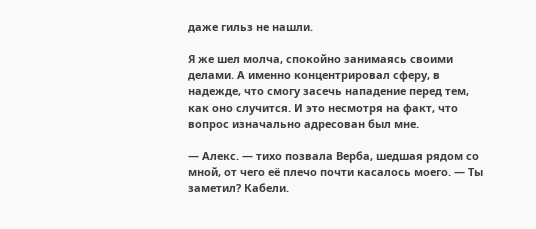даже гильз не нашли.

Я же шел молча, спокойно занимаясь своими делами. А именно концентрировал сферу, в надежде, что смогу засечь нападение перед тем, как оно случится. И это несмотря на факт, что вопрос изначально адресован был мне.

— Алекс. — тихо позвала Верба, шедшая рядом со мной, от чего её плечо почти касалось моего. — Ты заметил? Кабели.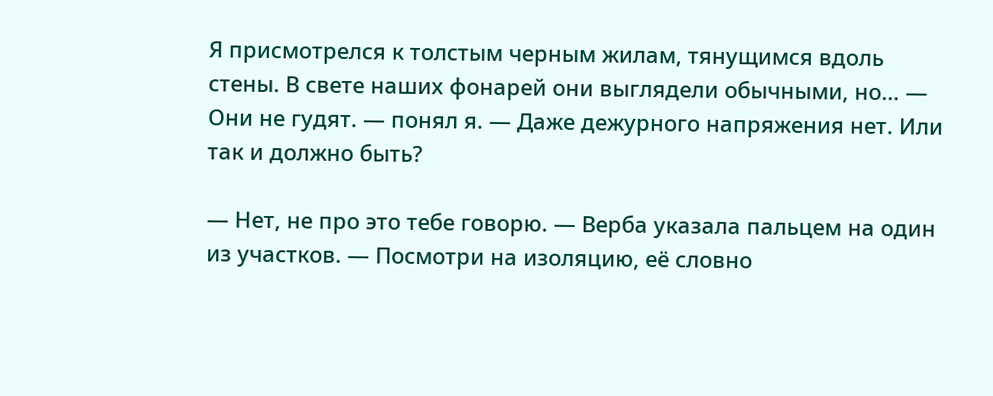Я присмотрелся к толстым черным жилам, тянущимся вдоль стены. В свете наших фонарей они выглядели обычными, но… — Они не гудят. — понял я. — Даже дежурного напряжения нет. Или так и должно быть?

— Нет, не про это тебе говорю. — Верба указала пальцем на один из участков. — Посмотри на изоляцию, её словно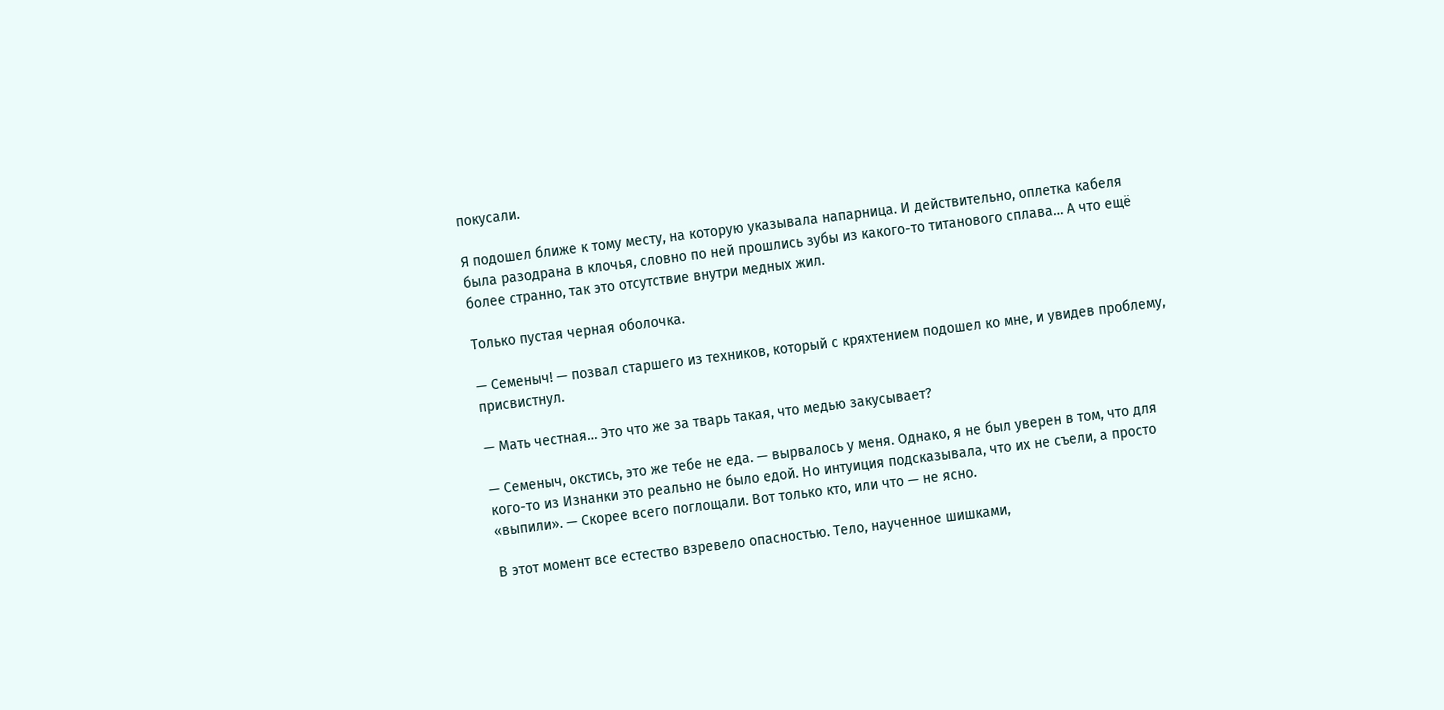покусали.

Я подошел ближе к тому месту, на которую указывала напарница. И действительно, оплетка кабеля была разодрана в клочья, словно по ней прошлись зубы из какого-то титанового сплава… А что ещё более странно, так это отсутствие внутри медных жил.

Только пустая черная оболочка.

— Семеныч! — позвал старшего из техников, который с кряхтением подошел ко мне, и увидев проблему, присвистнул.

— Мать честная… Это что же за тварь такая, что медью закусывает?

— Семеныч, окстись, это же тебе не еда. — вырвалось у меня. Однако, я не был уверен в том, что для кого-то из Изнанки это реально не было едой. Но интуиция подсказывала, что их не съели, а просто «выпили». — Скорее всего поглощали. Вот только кто, или что — не ясно.

В этот момент все естество взревело опасностью. Тело, наученное шишками,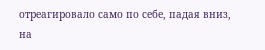отреагировало само по себе, падая вниз, на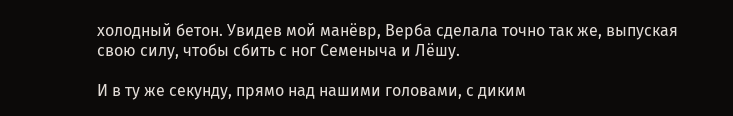холодный бетон. Увидев мой манёвр, Верба сделала точно так же, выпуская свою силу, чтобы сбить с ног Семеныча и Лёшу.

И в ту же секунду, прямо над нашими головами, с диким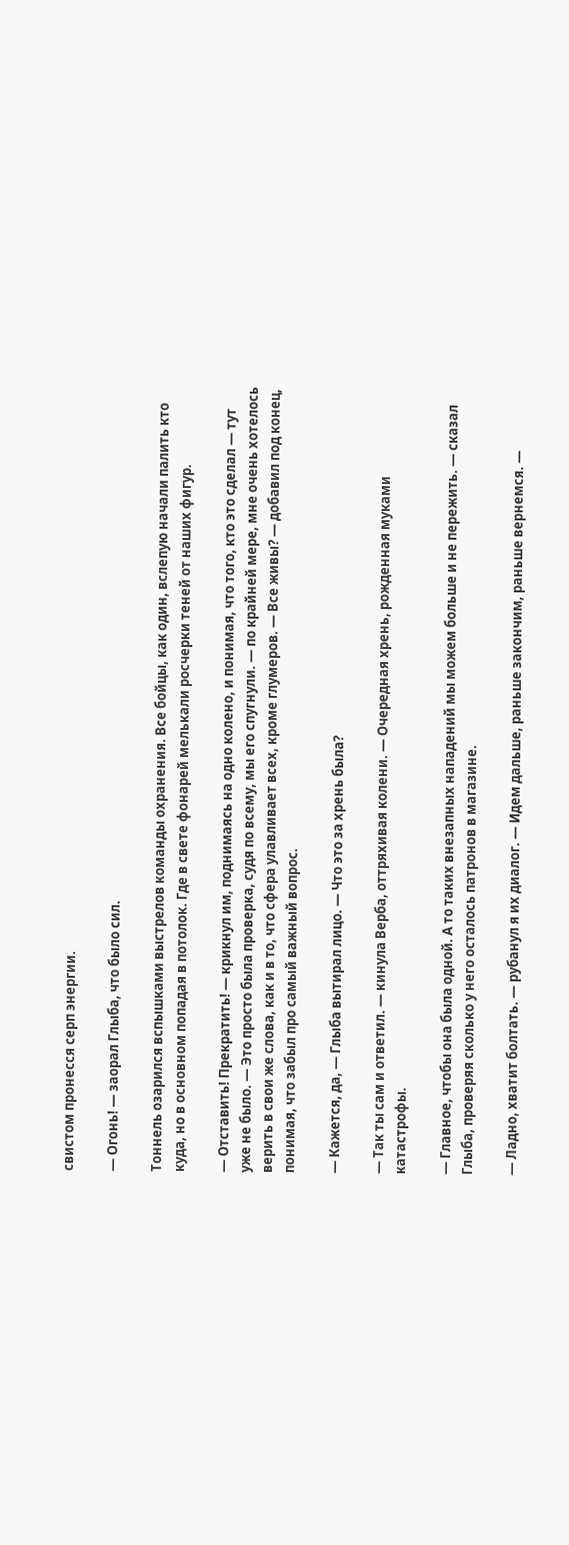свистом пронесся серп энергии.

— Огонь! — заорал Глыба, что было сил.

Тоннель озарился вспышками выстрелов команды охранения. Все бойцы, как один, вслепую начали палить кто куда, но в основном попадая в потолок. Где в свете фонарей мелькали росчерки теней от наших фигур.

— Отставить! Прекратить! — крикнул им, поднимаясь на одно колено, и понимая, что того, кто это сделал — тут уже не было. — Это просто была проверка, судя по всему, мы его спугнули. — по крайней мере, мне очень хотелось верить в свои же слова, как и в то, что сфера улавливает всех, кроме глумеров. — Все живы? — добавил под конец, понимая, что забыл про самый важный вопрос.

— Кажется, да, — Глыба вытирал лицо. — Что это за хрень была?

— Так ты сам и ответил. — кинула Верба, оттряхивая колени. — Очередная хрень, рожденная муками катастрофы.

— Главное, чтобы она была одной. А то таких внезапных нападений мы можем больше и не пережить. — сказал Глыба, проверяя сколько у него осталось патронов в магазине.

— Ладно, хватит болтать. — рубанул я их диалог. — Идем дальше, раньше закончим, раньше вернемся. —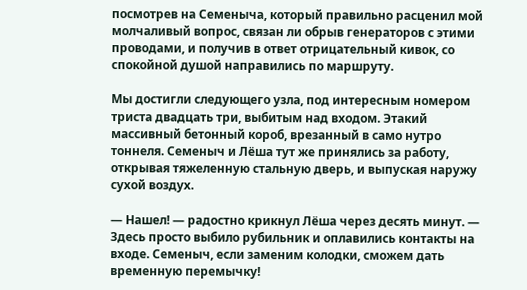посмотрев на Семеныча, который правильно расценил мой молчаливый вопрос, связан ли обрыв генераторов с этими проводами, и получив в ответ отрицательный кивок, со спокойной душой направились по маршруту.

Мы достигли следующего узла, под интересным номером триста двадцать три, выбитым над входом. Этакий массивный бетонный короб, врезанный в само нутро тоннеля. Семеныч и Лёша тут же принялись за работу, открывая тяжеленную стальную дверь, и выпуская наружу сухой воздух.

— Нашел! — радостно крикнул Лёша через десять минут. — Здесь просто выбило рубильник и оплавились контакты на входе. Семеныч, если заменим колодки, сможем дать временную перемычку!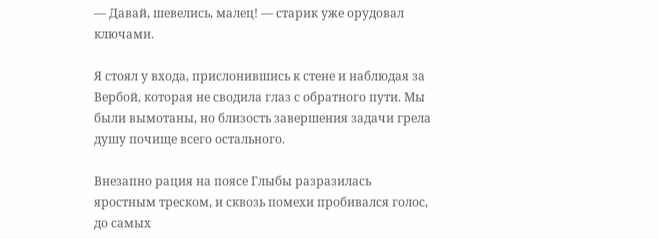— Давай, шевелись, малец! — старик уже орудовал ключами.

Я стоял у входа, прислонившись к стене и наблюдая за Вербой, которая не сводила глаз с обратного пути. Мы были вымотаны, но близость завершения задачи грела душу почище всего остального.

Внезапно рация на поясе Глыбы разразилась яростным треском, и сквозь помехи пробивался голос, до самых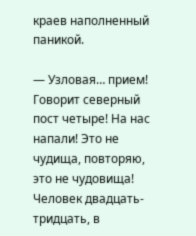краев наполненный паникой.

— Узловая… прием! Говорит северный пост четыре! На нас напали! Это не чудища, повторяю, это не чудовища! Человек двадцать-тридцать, в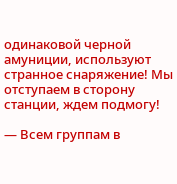одинаковой черной амуниции, используют странное снаряжение! Мы отступаем в сторону станции, ждем подмогу!

— Всем группам в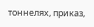тоннелях, приказ,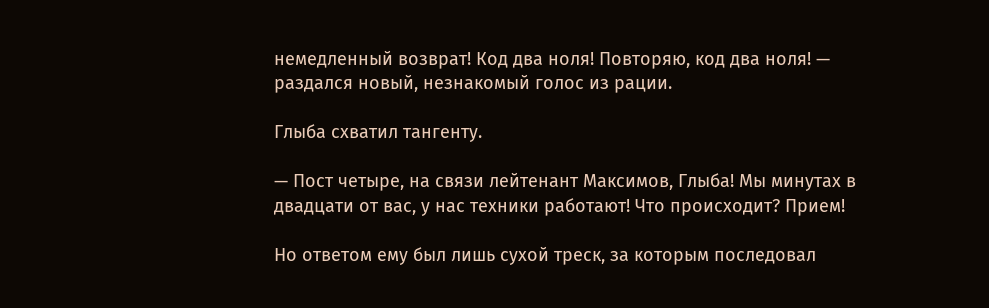немедленный возврат! Код два ноля! Повторяю, код два ноля! — раздался новый, незнакомый голос из рации.

Глыба схватил тангенту.

— Пост четыре, на связи лейтенант Максимов, Глыба! Мы минутах в двадцати от вас, у нас техники работают! Что происходит? Прием!

Но ответом ему был лишь сухой треск, за которым последовал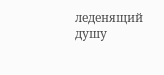леденящий душу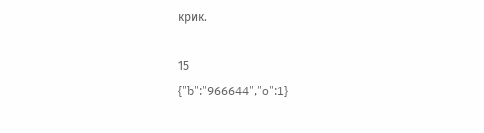крик.

15
{"b":"966644","o":1}